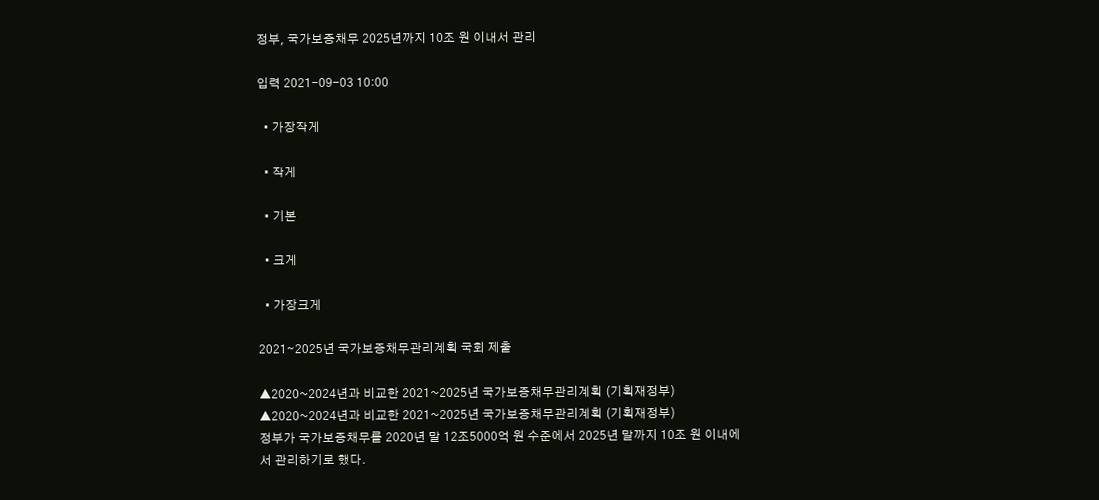정부, 국가보증채무 2025년까지 10조 원 이내서 관리

입력 2021-09-03 10:00

  • 가장작게

  • 작게

  • 기본

  • 크게

  • 가장크게

2021∼2025년 국가보증채무관리계획 국회 제출

▲2020~2024년과 비교한 2021~2025년 국가보증채무관리계획 (기획재정부)
▲2020~2024년과 비교한 2021~2025년 국가보증채무관리계획 (기획재정부)
정부가 국가보증채무를 2020년 말 12조5000억 원 수준에서 2025년 말까지 10조 원 이내에서 관리하기로 했다.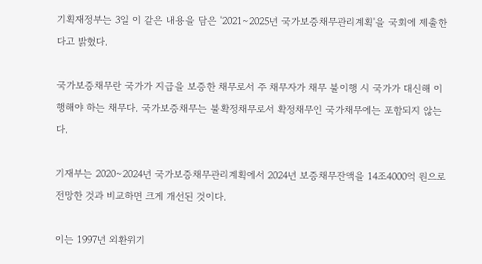기획재정부는 3일 이 같은 내용을 담은 '2021∼2025년 국가보증채무관리계획'을 국회에 제출한다고 밝혔다.

국가보증채무란 국가가 지급을 보증한 채무로서 주 채무자가 채무 불이행 시 국가가 대신해 이행해야 하는 채무다. 국가보증채무는 불확정채무로서 확정채무인 국가채무에는 포함되지 않는다.

기재부는 2020∼2024년 국가보증채무관리계획에서 2024년 보증채무잔액을 14조4000억 원으로 전망한 것과 비교하면 크게 개선된 것이다.

이는 1997년 외환위기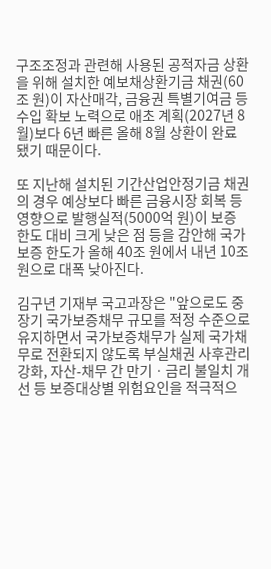구조조정과 관련해 사용된 공적자금 상환을 위해 설치한 예보채상환기금 채권(60조 원)이 자산매각, 금융권 특별기여금 등 수입 확보 노력으로 애초 계획(2027년 8월)보다 6년 빠른 올해 8월 상환이 완료됐기 때문이다.

또 지난해 설치된 기간산업안정기금 채권의 경우 예상보다 빠른 금융시장 회복 등 영향으로 발행실적(5000억 원)이 보증 한도 대비 크게 낮은 점 등을 감안해 국가보증 한도가 올해 40조 원에서 내년 10조 원으로 대폭 낮아진다.

김구년 기재부 국고과장은 "앞으로도 중장기 국가보증채무 규모를 적정 수준으로 유지하면서 국가보증채무가 실제 국가채무로 전환되지 않도록 부실채권 사후관리 강화, 자산-채무 간 만기ㆍ금리 불일치 개선 등 보증대상별 위험요인을 적극적으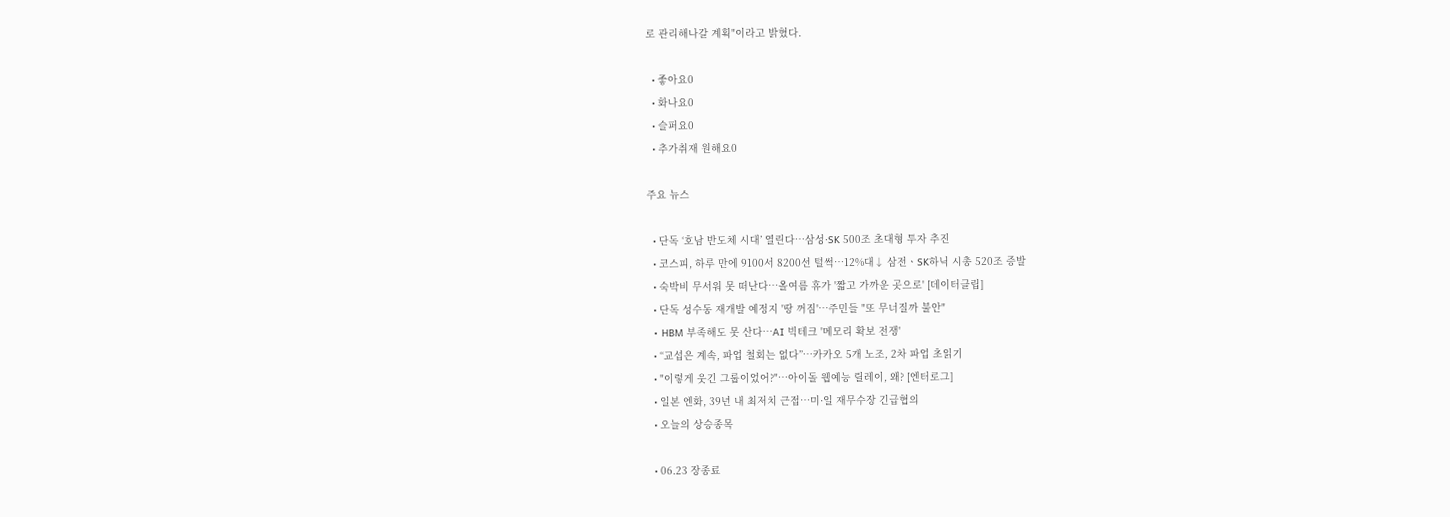로 관리해나갈 계획"이라고 밝혔다.

  • 좋아요0
  • 화나요0
  • 슬퍼요0
  • 추가취재 원해요0

주요 뉴스

  • 단독 ‘호남 반도체 시대’ 열린다…삼성·SK 500조 초대형 투자 추진
  • 코스피, 하루 만에 9100서 8200선 털썩⋯12%대↓ 삼전ㆍSK하닉 시총 520조 증발
  • 숙박비 무서워 못 떠난다…올여름 휴가 '짧고 가까운 곳으로' [데이터클립]
  • 단독 성수동 재개발 예정지 '땅 꺼짐'⋯주민들 "또 무너질까 불안"
  • HBM 부족해도 못 산다…AI 빅테크 '메모리 확보 전쟁'
  • “교섭은 계속, 파업 철회는 없다”…카카오 5개 노조, 2차 파업 초읽기
  • "이렇게 웃긴 그룹이었어?"⋯아이돌 웹예능 릴레이, 왜? [엔터로그]
  • 일본 엔화, 39년 내 최저치 근접…미·일 재무수장 긴급협의
  • 오늘의 상승종목

  • 06.23 장종료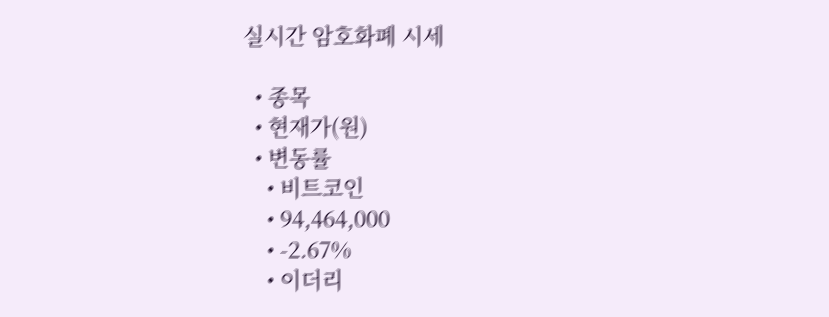실시간 암호화폐 시세

  • 종목
  • 현재가(원)
  • 변동률
    • 비트코인
    • 94,464,000
    • -2.67%
    • 이더리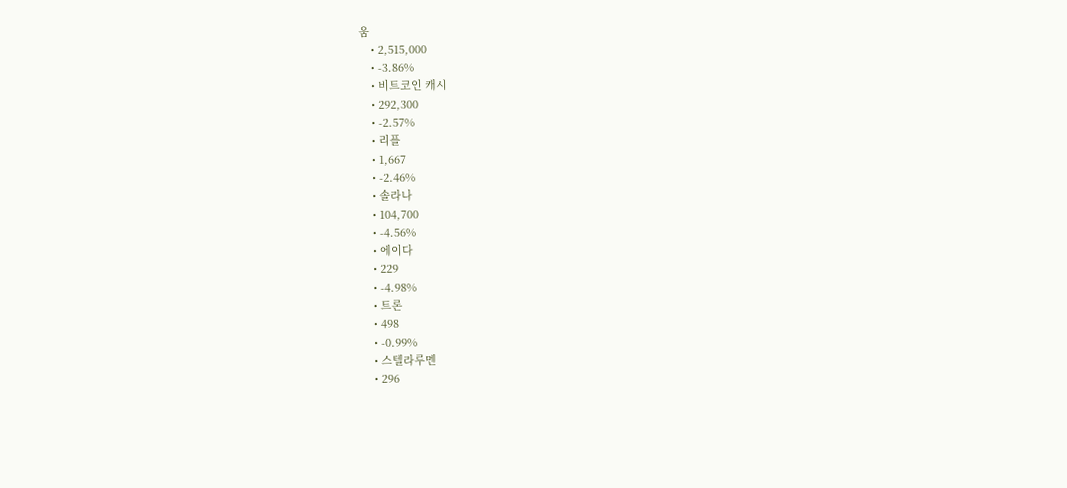움
    • 2,515,000
    • -3.86%
    • 비트코인 캐시
    • 292,300
    • -2.57%
    • 리플
    • 1,667
    • -2.46%
    • 솔라나
    • 104,700
    • -4.56%
    • 에이다
    • 229
    • -4.98%
    • 트론
    • 498
    • -0.99%
    • 스텔라루멘
    • 296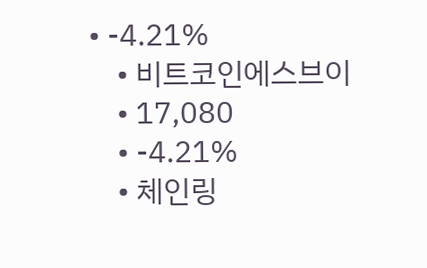• -4.21%
    • 비트코인에스브이
    • 17,080
    • -4.21%
    • 체인링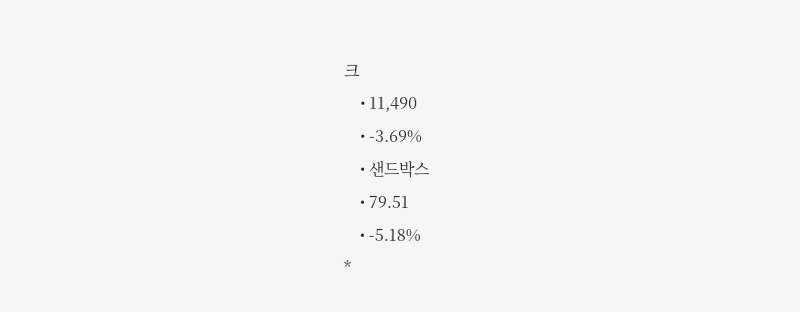크
    • 11,490
    • -3.69%
    • 샌드박스
    • 79.51
    • -5.18%
*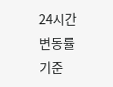24시간 변동률 기준